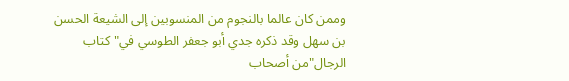وممن كان عالما بالنجوم من المنسوبين إلى الشيعة الحسن بن سهل وقد ذكره جدي أبو جعفر الطوسي في"كتاب الرجال"من أصحاب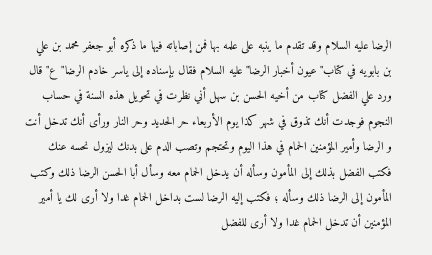الرضا عليه السلام وقد تقدم ما ينبه على علمه بها فمن إصاباته فيها ما ذكره أبو جعفر محمد بن علي بن بابويه في كتاب"عيون أخبار الرضا"عليه السلام فقال بإسناده إلى ياسر خادم الرضا"ع"قال ورد علي الفضل كتاب من أخيه الحسن بن سهل أني نظرت في تحويل هذه السنة في حساب النجوم فوجدت أنك تذوق في شهر كذا يوم الأربعاء حر الحديد وحر النار ورأى أنك تدخل أنت و الرضا وأمير المؤمنين الحمام في هذا اليوم وتحتجم وتصب الدم على بدنك ليزول نحسه عنك فكتب الفضل بذلك إلى المأمون وسأله أن يدخل الحمام معه وسأل أبا الحسن الرضا ذلك وكتب المأمون إلى الرضا ذلك وسأله ؛ فكتب إليه الرضا لست بداخل الحمام غدا ولا أرى لك يا أمير المؤمنين أن تدخل الحمام غدا ولا أرى للفضل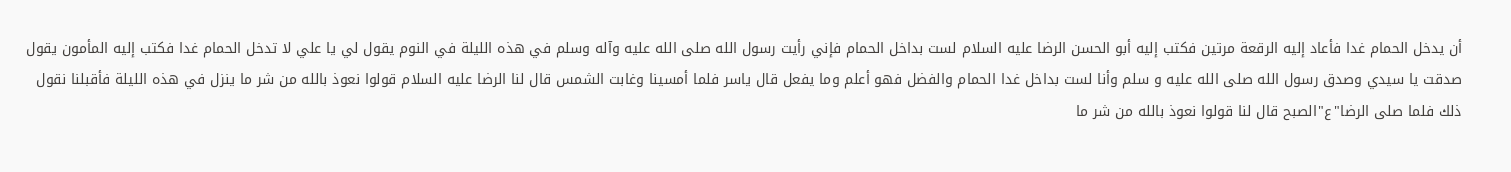أن يدخل الحمام غدا فأعاد إليه الرقعة مرتين فكتب إليه أبو الحسن الرضا عليه السلام لست بداخل الحمام فإني رأيت رسول الله صلى الله عليه وآله وسلم في هذه الليلة في النوم يقول لي يا علي لا تدخل الحمام غدا فكتب إليه المأمون يقول صدقت يا سيدي وصدق رسول الله صلى الله عليه و سلم وأنا لست بداخل غدا الحمام والفضل فهو أعلم وما يفعل قال ياسر فلما أمسينا وغابت الشمس قال لنا الرضا عليه السلام قولوا نعوذ بالله من شر ما ينزل في هذه الليلة فأقبلنا نقول ذلك فلما صلى الرضا"ع"الصبح قال لنا قولوا نعوذ بالله من شر ما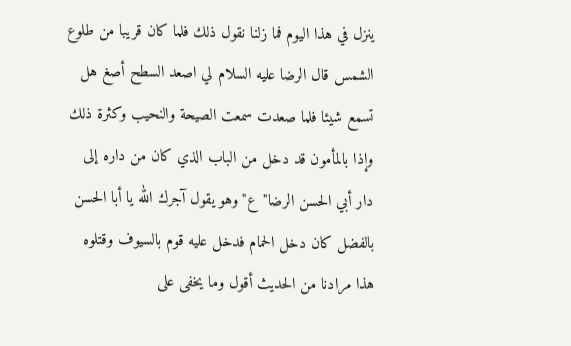ينزل في هذا اليوم فما زلنا نقول ذلك فلما كان قريبا من طلوع الشمس قال الرضا عليه السلام لي اصعد السطح أصغ هل تسمع شيئا فلما صعدت سمعت الصيحة والنحيب وكثرة ذلك وإذا بالمأمون قد دخل من الباب الذي كان من داره إلى دار أبي الحسن الرضا"ع"وهو يقول آجرك الله يا أبا الحسن بالفضل كان دخل الحمام فدخل عليه قوم بالسيوف وقتلوه هذا مرادنا من الحديث أقول وما يخفى على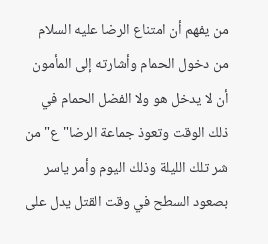من يفهم أن امتناع الرضا عليه السلام من دخول الحمام وأشارته إلى المأمون أن لا يدخل هو ولا الفضل الحمام في ذلك الوقت وتعوذ جماعة الرضا"ع"من شر تلك الليلة وذلك اليوم وأمر ياسر بصعود السطح في وقت القتل يدل على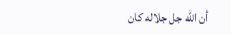أن الله جل جلاله كان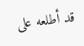قد أطلعه على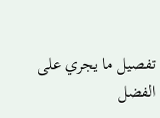تفصيل ما يجري على الفضل